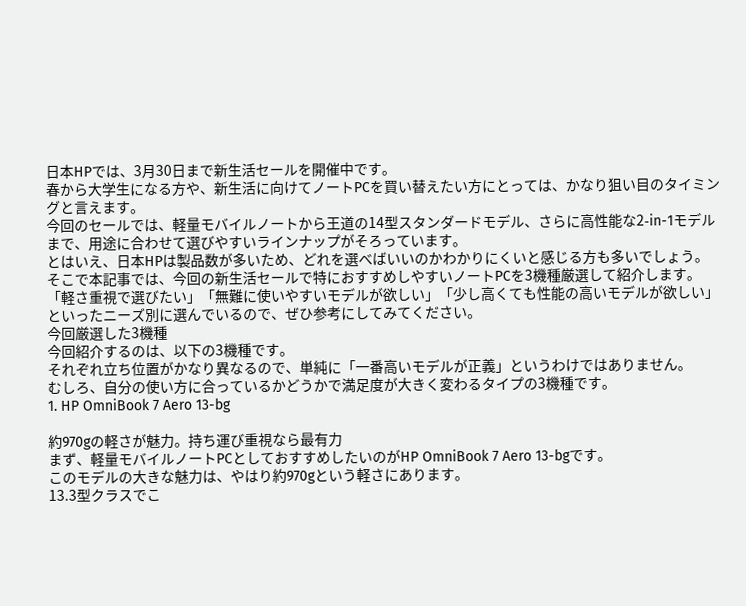日本HPでは、3月30日まで新生活セールを開催中です。
春から大学生になる方や、新生活に向けてノートPCを買い替えたい方にとっては、かなり狙い目のタイミングと言えます。
今回のセールでは、軽量モバイルノートから王道の14型スタンダードモデル、さらに高性能な2-in-1モデルまで、用途に合わせて選びやすいラインナップがそろっています。
とはいえ、日本HPは製品数が多いため、どれを選べばいいのかわかりにくいと感じる方も多いでしょう。
そこで本記事では、今回の新生活セールで特におすすめしやすいノートPCを3機種厳選して紹介します。
「軽さ重視で選びたい」「無難に使いやすいモデルが欲しい」「少し高くても性能の高いモデルが欲しい」といったニーズ別に選んでいるので、ぜひ参考にしてみてください。
今回厳選した3機種
今回紹介するのは、以下の3機種です。
それぞれ立ち位置がかなり異なるので、単純に「一番高いモデルが正義」というわけではありません。
むしろ、自分の使い方に合っているかどうかで満足度が大きく変わるタイプの3機種です。
1. HP OmniBook 7 Aero 13-bg

約970gの軽さが魅力。持ち運び重視なら最有力
まず、軽量モバイルノートPCとしておすすめしたいのがHP OmniBook 7 Aero 13-bgです。
このモデルの大きな魅力は、やはり約970gという軽さにあります。
13.3型クラスでこ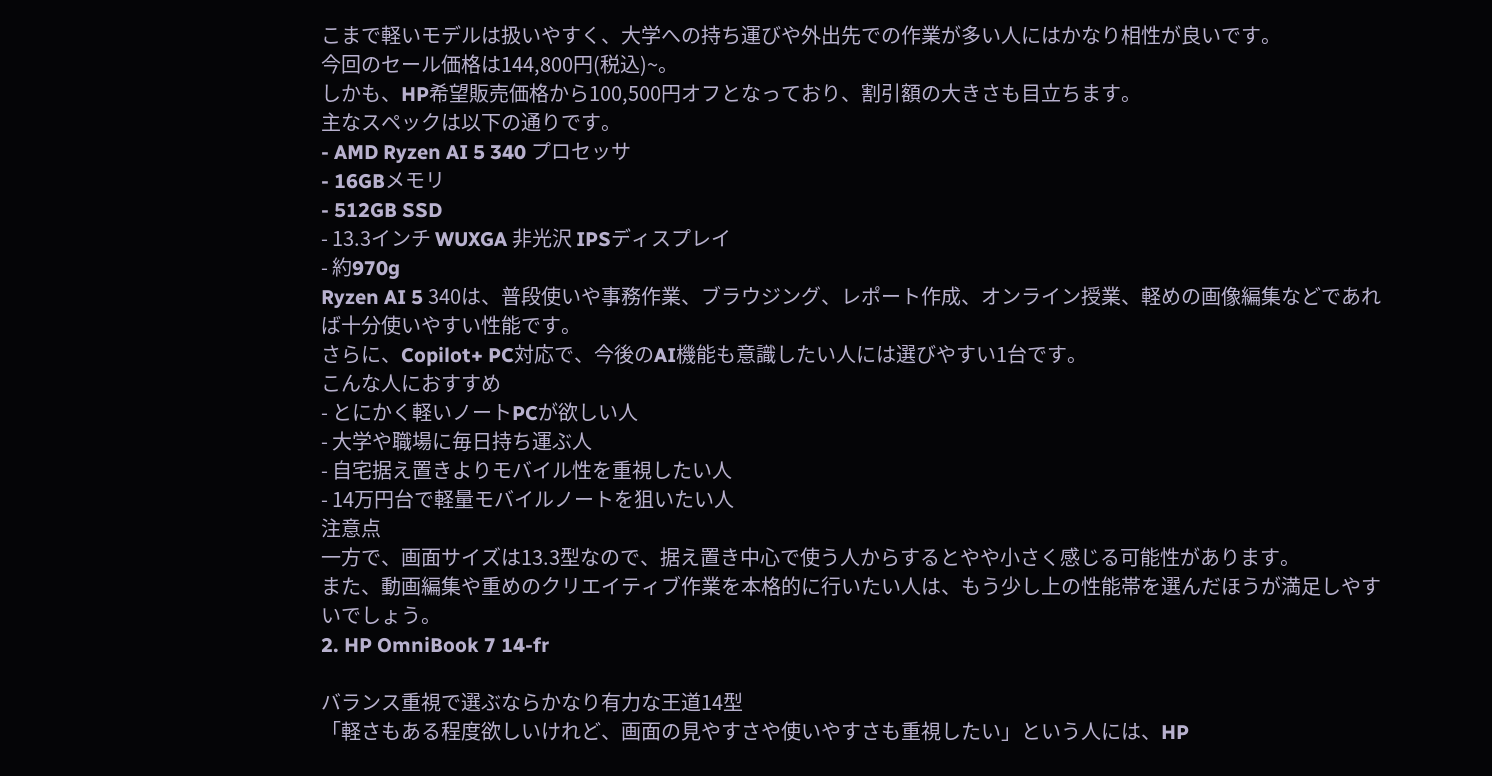こまで軽いモデルは扱いやすく、大学への持ち運びや外出先での作業が多い人にはかなり相性が良いです。
今回のセール価格は144,800円(税込)~。
しかも、HP希望販売価格から100,500円オフとなっており、割引額の大きさも目立ちます。
主なスペックは以下の通りです。
- AMD Ryzen AI 5 340 プロセッサ
- 16GBメモリ
- 512GB SSD
- 13.3インチ WUXGA 非光沢 IPSディスプレイ
- 約970g
Ryzen AI 5 340は、普段使いや事務作業、ブラウジング、レポート作成、オンライン授業、軽めの画像編集などであれば十分使いやすい性能です。
さらに、Copilot+ PC対応で、今後のAI機能も意識したい人には選びやすい1台です。
こんな人におすすめ
- とにかく軽いノートPCが欲しい人
- 大学や職場に毎日持ち運ぶ人
- 自宅据え置きよりモバイル性を重視したい人
- 14万円台で軽量モバイルノートを狙いたい人
注意点
一方で、画面サイズは13.3型なので、据え置き中心で使う人からするとやや小さく感じる可能性があります。
また、動画編集や重めのクリエイティブ作業を本格的に行いたい人は、もう少し上の性能帯を選んだほうが満足しやすいでしょう。
2. HP OmniBook 7 14-fr

バランス重視で選ぶならかなり有力な王道14型
「軽さもある程度欲しいけれど、画面の見やすさや使いやすさも重視したい」という人には、HP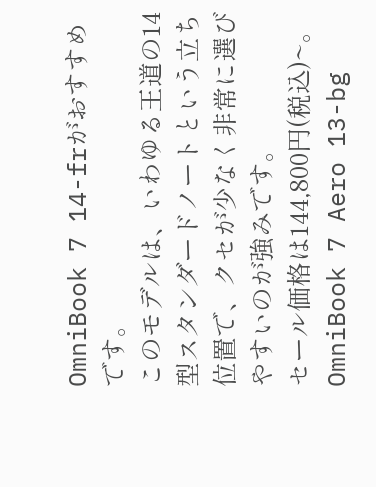OmniBook 7 14-frがおすすめです。
このモデルは、いわゆる王道の14型スタンダードノートという立ち位置で、クセが少なく非常に選びやすいのが強みです。
セール価格は144,800円(税込)~。
OmniBook 7 Aero 13-bg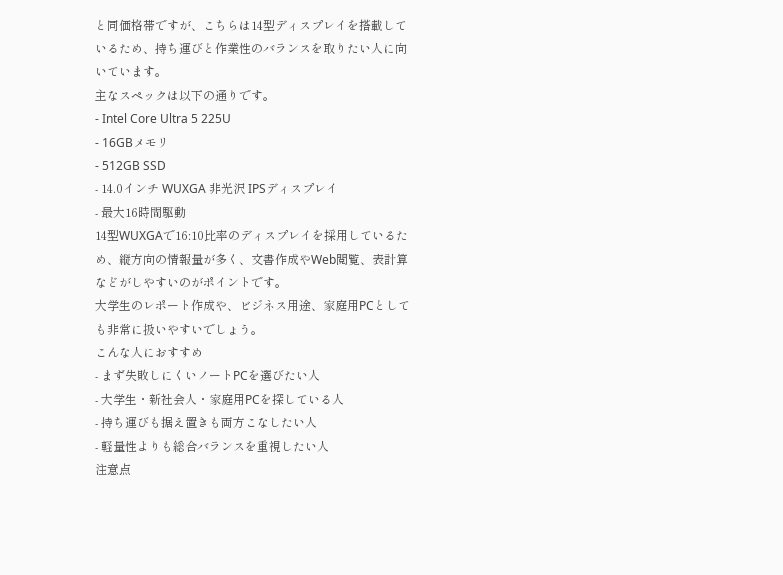と同価格帯ですが、こちらは14型ディスプレイを搭載しているため、持ち運びと作業性のバランスを取りたい人に向いています。
主なスペックは以下の通りです。
- Intel Core Ultra 5 225U
- 16GBメモリ
- 512GB SSD
- 14.0インチ WUXGA 非光沢 IPSディスプレイ
- 最大16時間駆動
14型WUXGAで16:10比率のディスプレイを採用しているため、縦方向の情報量が多く、文書作成やWeb閲覧、表計算などがしやすいのがポイントです。
大学生のレポート作成や、ビジネス用途、家庭用PCとしても非常に扱いやすいでしょう。
こんな人におすすめ
- まず失敗しにくいノートPCを選びたい人
- 大学生・新社会人・家庭用PCを探している人
- 持ち運びも据え置きも両方こなしたい人
- 軽量性よりも総合バランスを重視したい人
注意点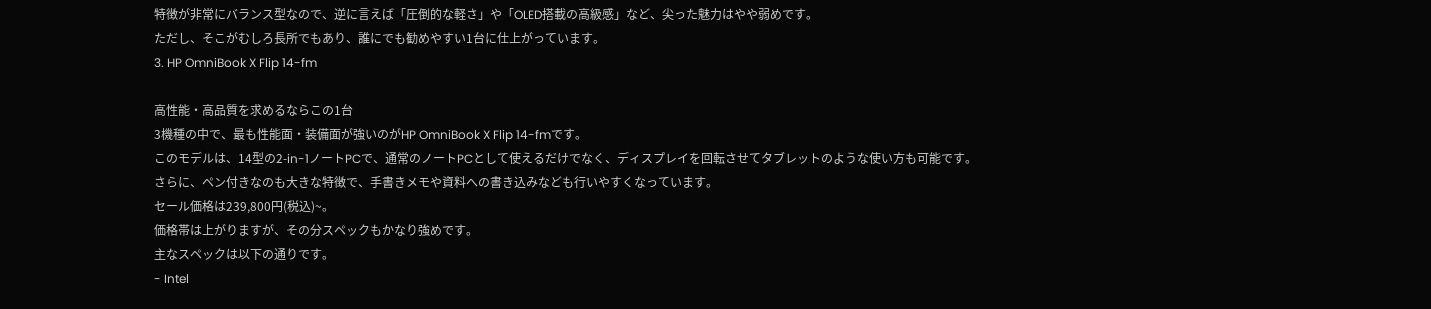特徴が非常にバランス型なので、逆に言えば「圧倒的な軽さ」や「OLED搭載の高級感」など、尖った魅力はやや弱めです。
ただし、そこがむしろ長所でもあり、誰にでも勧めやすい1台に仕上がっています。
3. HP OmniBook X Flip 14-fm

高性能・高品質を求めるならこの1台
3機種の中で、最も性能面・装備面が強いのがHP OmniBook X Flip 14-fmです。
このモデルは、14型の2-in-1ノートPCで、通常のノートPCとして使えるだけでなく、ディスプレイを回転させてタブレットのような使い方も可能です。
さらに、ペン付きなのも大きな特徴で、手書きメモや資料への書き込みなども行いやすくなっています。
セール価格は239,800円(税込)~。
価格帯は上がりますが、その分スペックもかなり強めです。
主なスペックは以下の通りです。
- Intel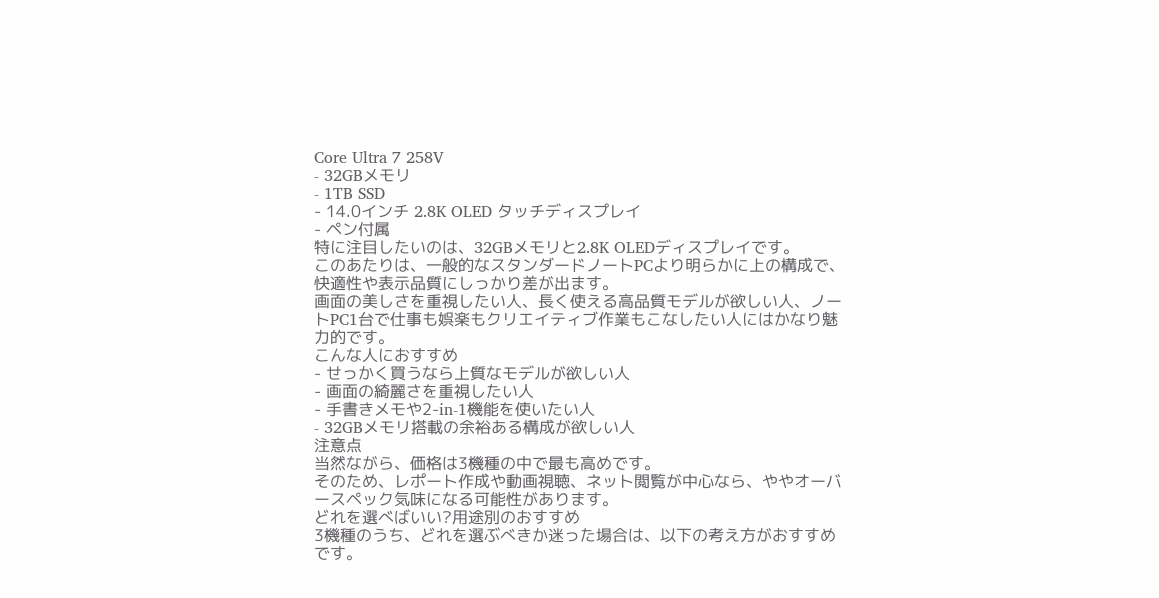Core Ultra 7 258V
- 32GBメモリ
- 1TB SSD
- 14.0インチ 2.8K OLED タッチディスプレイ
- ペン付属
特に注目したいのは、32GBメモリと2.8K OLEDディスプレイです。
このあたりは、一般的なスタンダードノートPCより明らかに上の構成で、快適性や表示品質にしっかり差が出ます。
画面の美しさを重視したい人、長く使える高品質モデルが欲しい人、ノートPC1台で仕事も娯楽もクリエイティブ作業もこなしたい人にはかなり魅力的です。
こんな人におすすめ
- せっかく買うなら上質なモデルが欲しい人
- 画面の綺麗さを重視したい人
- 手書きメモや2-in-1機能を使いたい人
- 32GBメモリ搭載の余裕ある構成が欲しい人
注意点
当然ながら、価格は3機種の中で最も高めです。
そのため、レポート作成や動画視聴、ネット閲覧が中心なら、ややオーバースペック気味になる可能性があります。
どれを選べばいい?用途別のおすすめ
3機種のうち、どれを選ぶべきか迷った場合は、以下の考え方がおすすめです。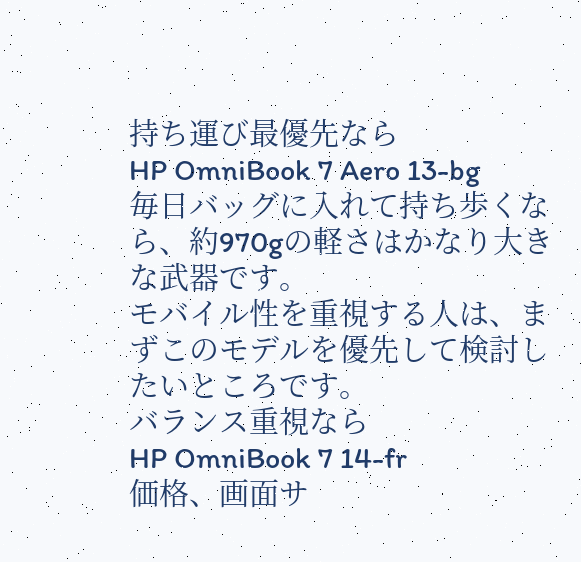持ち運び最優先なら
HP OmniBook 7 Aero 13-bg
毎日バッグに入れて持ち歩くなら、約970gの軽さはかなり大きな武器です。
モバイル性を重視する人は、まずこのモデルを優先して検討したいところです。
バランス重視なら
HP OmniBook 7 14-fr
価格、画面サ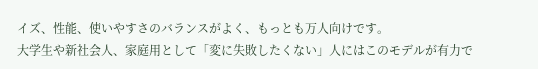イズ、性能、使いやすさのバランスがよく、もっとも万人向けです。
大学生や新社会人、家庭用として「変に失敗したくない」人にはこのモデルが有力で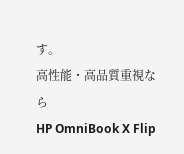す。
高性能・高品質重視なら
HP OmniBook X Flip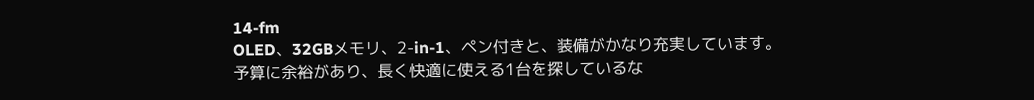14-fm
OLED、32GBメモリ、2-in-1、ペン付きと、装備がかなり充実しています。
予算に余裕があり、長く快適に使える1台を探しているな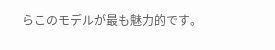らこのモデルが最も魅力的です。